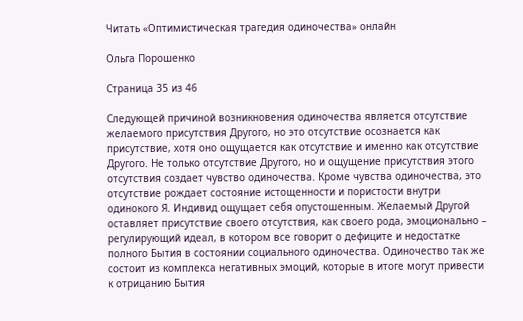Читать «Оптимистическая трагедия одиночества» онлайн

Ольга Порошенко

Страница 35 из 46

Следующей причиной возникновения одиночества является отсутствие желаемого присутствия Другого, но это отсутствие осознается как присутствие, хотя оно ощущается как отсутствие и именно как отсутствие Другого. Не только отсутствие Другого, но и ощущение присутствия этого отсутствия создает чувство одиночества. Кроме чувства одиночества, это отсутствие рождает состояние истощенности и пористости внутри одинокого Я. Индивид ощущает себя опустошенным. Желаемый Другой оставляет присутствие своего отсутствия, как своего рода, эмоционально – регулирующий идеал, в котором все говорит о дефиците и недостатке полного Бытия в состоянии социального одиночества. Одиночество так же состоит из комплекса негативных эмоций, которые в итоге могут привести к отрицанию Бытия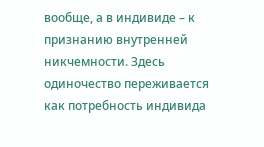вообще, а в индивиде – к признанию внутренней никчемности. Здесь одиночество переживается как потребность индивида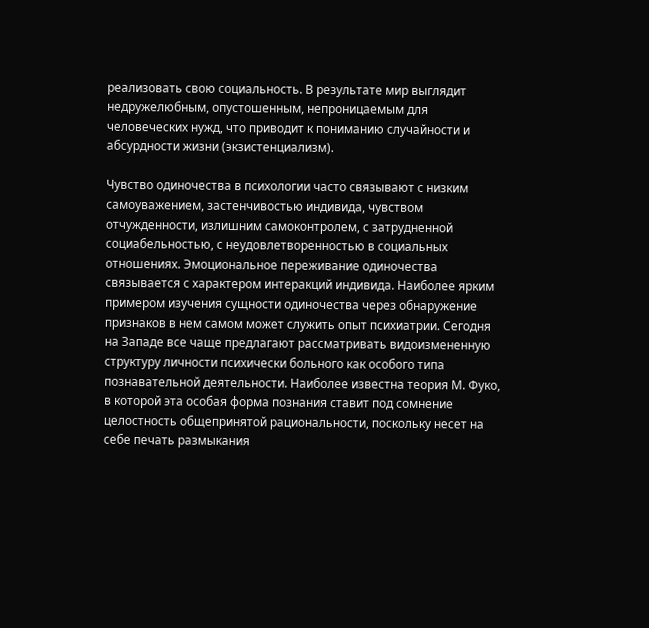реализовать свою социальность. В результате мир выглядит недружелюбным, опустошенным, непроницаемым для человеческих нужд, что приводит к пониманию случайности и абсурдности жизни (экзистенциализм).

Чувство одиночества в психологии часто связывают с низким самоуважением, застенчивостью индивида, чувством отчужденности, излишним самоконтролем, с затрудненной социабельностью, с неудовлетворенностью в социальных отношениях. Эмоциональное переживание одиночества связывается с характером интеракций индивида. Наиболее ярким примером изучения сущности одиночества через обнаружение признаков в нем самом может служить опыт психиатрии. Сегодня на Западе все чаще предлагают рассматривать видоизмененную структуру личности психически больного как особого типа познавательной деятельности. Наиболее известна теория М. Фуко, в которой эта особая форма познания ставит под сомнение целостность общепринятой рациональности, поскольку несет на себе печать размыкания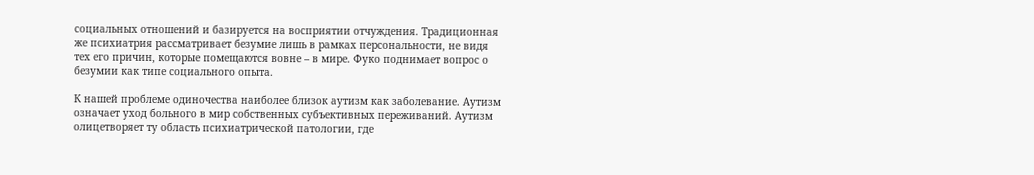социальных отношений и базируется на восприятии отчуждения. Традиционная же психиатрия рассматривает безумие лишь в рамках персональности, не видя тех его причин, которые помещаются вовне – в мире. Фуко поднимает вопрос о безумии как типе социального опыта.

К нашей проблеме одиночества наиболее близок аутизм как заболевание. Аутизм означает уход больного в мир собственных субъективных переживаний. Аутизм олицетворяет ту область психиатрической патологии, где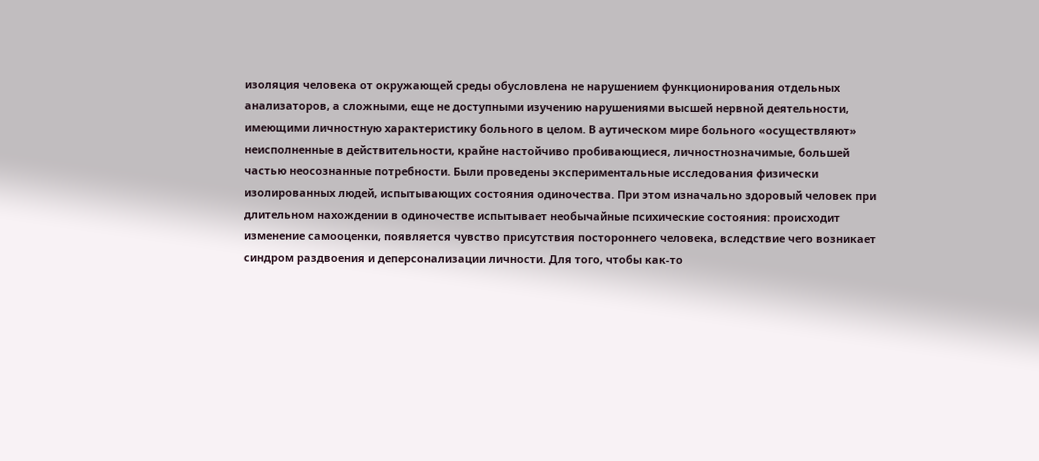изоляция человека от окружающей среды обусловлена не нарушением функционирования отдельных анализаторов, а сложными, еще не доступными изучению нарушениями высшей нервной деятельности, имеющими личностную характеристику больного в целом. В аутическом мире больного «осуществляют» неисполненные в действительности, крайне настойчиво пробивающиеся, личностнозначимые, большей частью неосознанные потребности. Были проведены экспериментальные исследования физически изолированных людей, испытывающих состояния одиночества. При этом изначально здоровый человек при длительном нахождении в одиночестве испытывает необычайные психические состояния: происходит изменение самооценки, появляется чувство присутствия постороннего человека, вследствие чего возникает синдром раздвоения и деперсонализации личности. Для того, чтобы как-то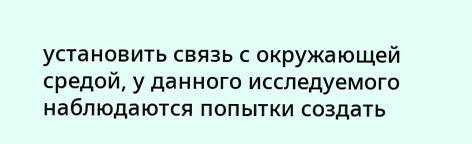установить связь с окружающей средой, у данного исследуемого наблюдаются попытки создать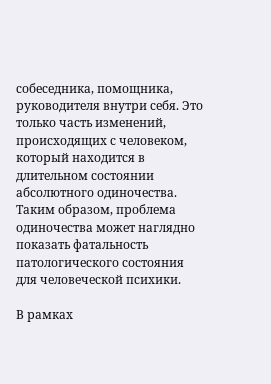собеседника, помощника, руководителя внутри себя. Это только часть изменений, происходящих с человеком, который находится в длительном состоянии абсолютного одиночества. Таким образом, проблема одиночества может наглядно показать фатальность патологического состояния для человеческой психики.

В рамках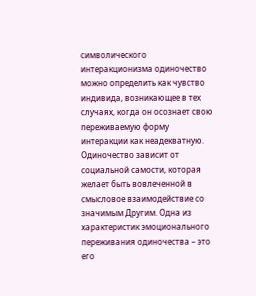символического интеракционизма одиночество можно определить как чувство индивида, возникающее в тех случаях, когда он осознает свою переживаемую форму интеракции как неадекватную. Одиночество зависит от социальной самости, которая желает быть вовлеченной в смысловое взаимодействие со значимым Другим. Одна из характеристик эмоционального переживания одиночества – это его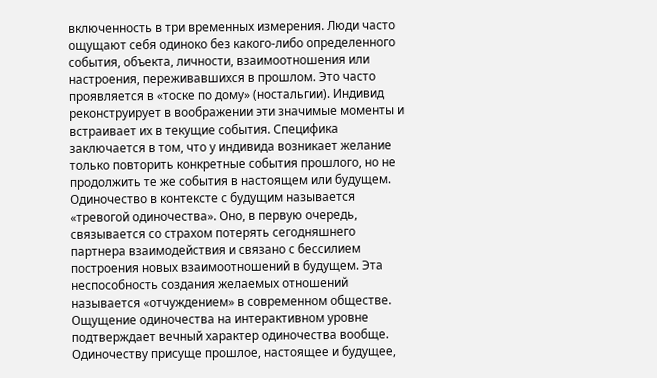включенность в три временных измерения. Люди часто ощущают себя одиноко без какого-либо определенного события, объекта, личности, взаимоотношения или настроения, переживавшихся в прошлом. Это часто проявляется в «тоске по дому» (ностальгии). Индивид реконструирует в воображении эти значимые моменты и встраивает их в текущие события. Специфика заключается в том, что у индивида возникает желание только повторить конкретные события прошлого, но не продолжить те же события в настоящем или будущем. Одиночество в контексте с будущим называется «тревогой одиночества». Оно, в первую очередь, связывается со страхом потерять сегодняшнего партнера взаимодействия и связано с бессилием построения новых взаимоотношений в будущем. Эта неспособность создания желаемых отношений называется «отчуждением» в современном обществе. Ощущение одиночества на интерактивном уровне подтверждает вечный характер одиночества вообще. Одиночеству присуще прошлое, настоящее и будущее,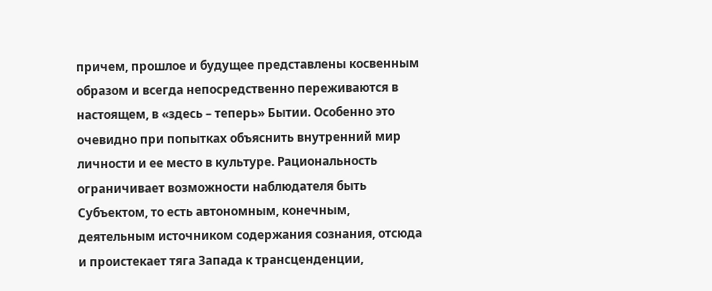причем, прошлое и будущее представлены косвенным образом и всегда непосредственно переживаются в настоящем, в «здесь – теперь» Бытии. Особенно это очевидно при попытках объяснить внутренний мир личности и ее место в культуре. Рациональность ограничивает возможности наблюдателя быть Субъектом, то есть автономным, конечным, деятельным источником содержания сознания, отсюда и проистекает тяга Запада к трансценденции,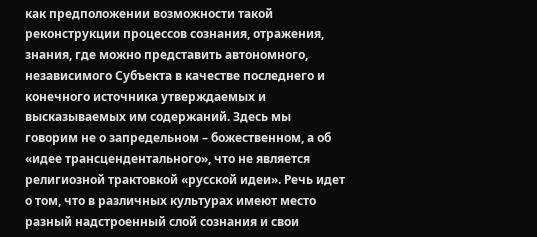как предположении возможности такой реконструкции процессов сознания, отражения, знания, где можно представить автономного, независимого Субъекта в качестве последнего и конечного источника утверждаемых и высказываемых им содержаний. Здесь мы говорим не о запредельном – божественном, а об «идее трансцендентального», что не является религиозной трактовкой «русской идеи». Речь идет о том, что в различных культурах имеют место разный надстроенный слой сознания и свои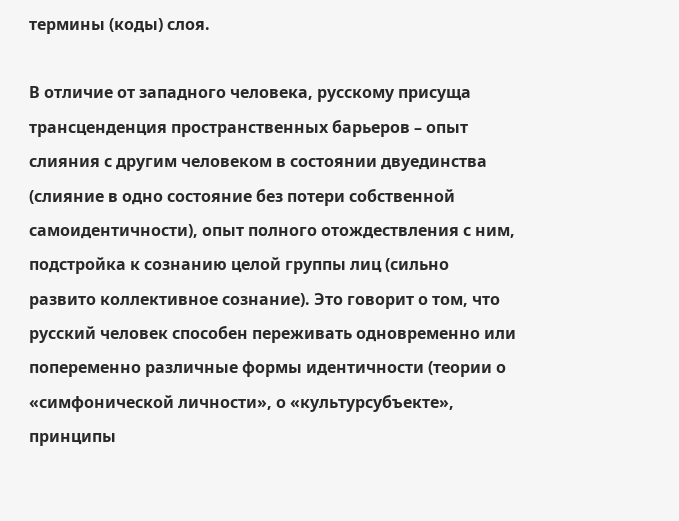термины (коды) слоя.

В отличие от западного человека, русскому присуща трансценденция пространственных барьеров – опыт слияния с другим человеком в состоянии двуединства (слияние в одно состояние без потери собственной самоидентичности), опыт полного отождествления с ним, подстройка к сознанию целой группы лиц (сильно развито коллективное сознание). Это говорит о том, что русский человек способен переживать одновременно или попеременно различные формы идентичности (теории о «симфонической личности», о «культурсубъекте», принципы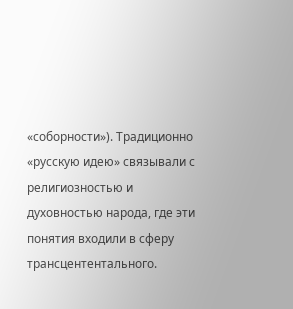«соборности»). Традиционно «русскую идею» связывали с религиозностью и духовностью народа, где эти понятия входили в сферу трансцентентального.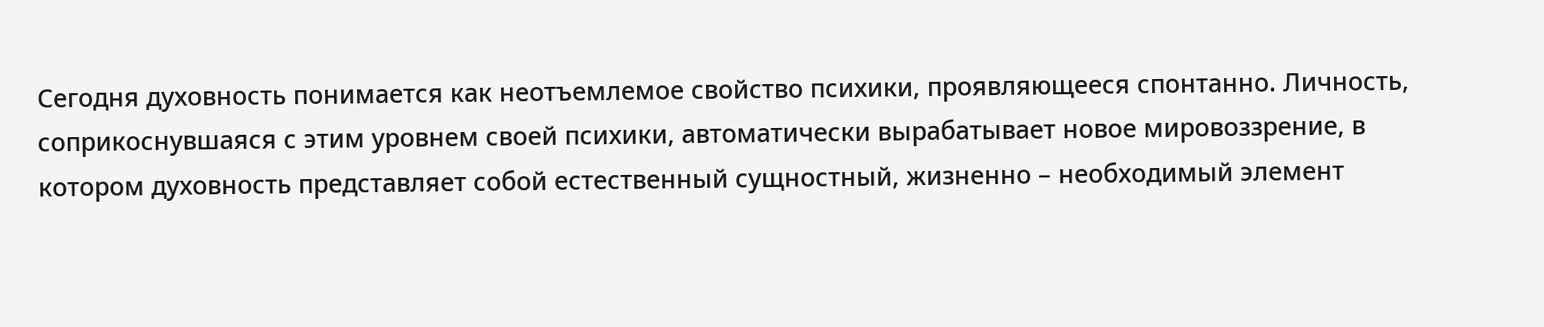Сегодня духовность понимается как неотъемлемое свойство психики, проявляющееся спонтанно. Личность, соприкоснувшаяся с этим уровнем своей психики, автоматически вырабатывает новое мировоззрение, в котором духовность представляет собой естественный сущностный, жизненно – необходимый элемент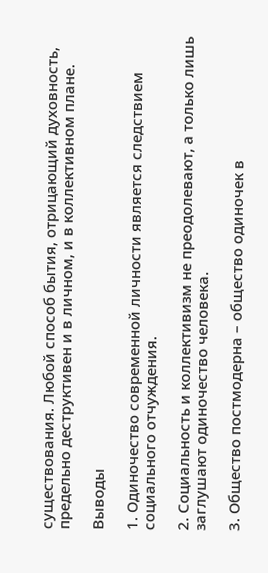существования. Любой способ бытия, отрицающий духовность, предельно деструктивен и в личном, и в коллективном плане.

Выводы

1. Одиночество современной личности является следствием социального отчуждения.

2. Социальность и коллективизм не преодолевают, а только лишь заглушают одиночество человека.

3. Общество постмодерна – общество одиночек в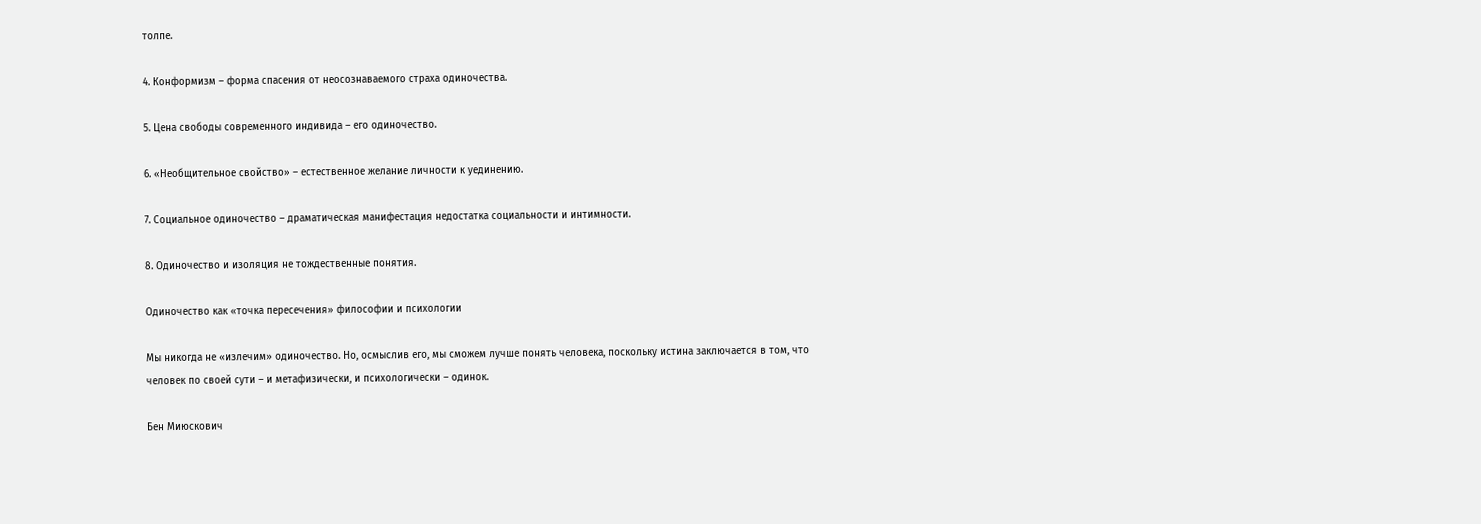толпе.

4. Конформизм – форма спасения от неосознаваемого страха одиночества.

5. Цена свободы современного индивида – его одиночество.

6. «Необщительное свойство» – естественное желание личности к уединению.

7. Социальное одиночество – драматическая манифестация недостатка социальности и интимности.

8. Одиночество и изоляция не тождественные понятия.

Одиночество как «точка пересечения» философии и психологии

Мы никогда не «излечим» одиночество. Но, осмыслив его, мы сможем лучше понять человека, поскольку истина заключается в том, что человек по своей сути – и метафизически, и психологически – одинок.

Бен Миюскович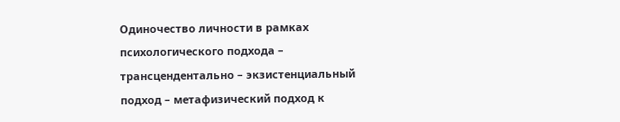Одиночество личности в рамках психологического подхода – трансцендентально – экзистенциальный подход – метафизический подход к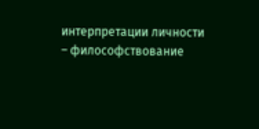интерпретации личности – философствование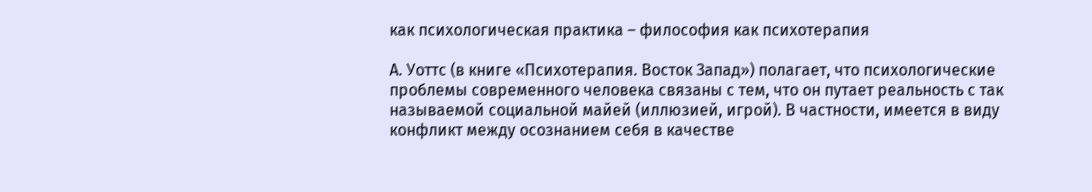как психологическая практика – философия как психотерапия

А. Уоттс (в книге «Психотерапия. Восток Запад») полагает, что психологические проблемы современного человека связаны с тем, что он путает реальность с так называемой социальной майей (иллюзией, игрой). В частности, имеется в виду конфликт между осознанием себя в качестве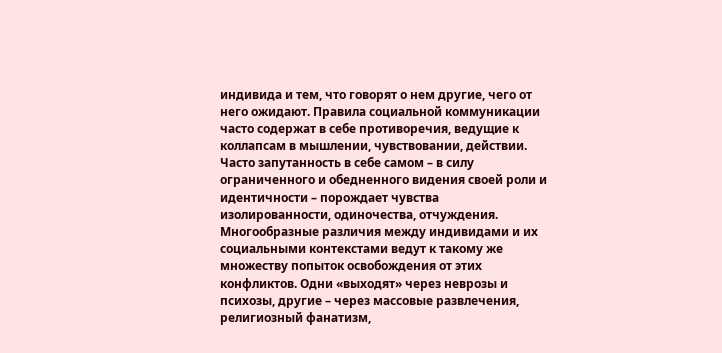индивида и тем, что говорят о нем другие, чего от него ожидают. Правила социальной коммуникации часто содержат в себе противоречия, ведущие к коллапсам в мышлении, чувствовании, действии. Часто запутанность в себе самом – в силу ограниченного и обедненного видения своей роли и идентичности – порождает чувства изолированности, одиночества, отчуждения. Многообразные различия между индивидами и их социальными контекстами ведут к такому же множеству попыток освобождения от этих конфликтов. Одни «выходят» через неврозы и психозы, другие – через массовые развлечения, религиозный фанатизм,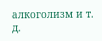алкоголизм и т. д.